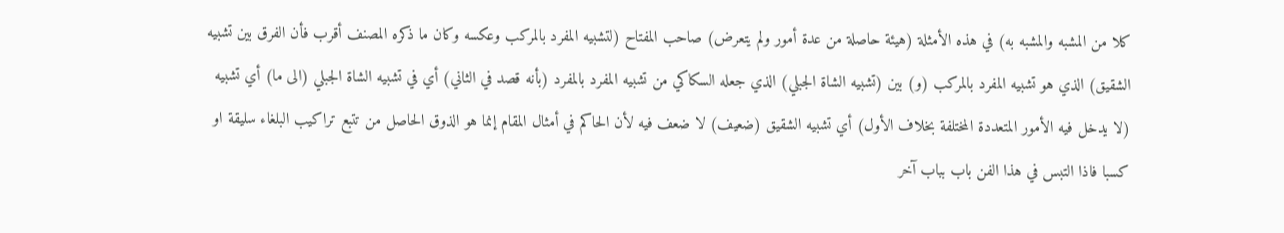كلا من المشبه والمشبه به) في هذه الأمثلة (هيئة حاصلة من عدة أمور ولم يتعرض) صاحب المفتاح (لتشبيه المفرد بالمركب وعكسه وكان ما ذكره المصنف أقرب فأن الفرق بين تشبيه الشقيق) الذي هو تشبيه المفرد بالمركب (و) بين (تشبيه الشاة الجبلي) الذي جعله السكاكي من تشبيه المفرد بالمفرد (بأنه قصد في الثاني) أي في تشبيه الشاة الجبلي (الى ما) أي تشبيه (لا يدخل فيه الأمور المتعددة المختلفة بخلاف الأول) أي تشبيه الشقيق (ضعيف) لا ضعف فيه لأن الحاكم في أمثال المقام إنما هو الذوق الحاصل من تتبع تراكيب البلغاء سليقة او كسبا فاذا التبس في هذا الفن باب بباب آخر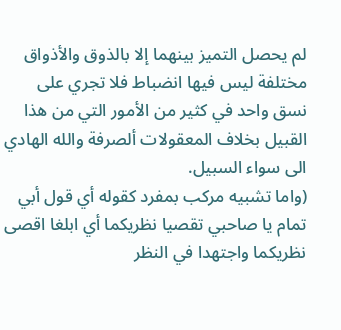لم يحصل التميز بينهما إلا بالذوق والأذواق مختلفة ليس فيها انضباط فلا تجري على نسق واحد في كثير من الأمور التي من هذا القبيل بخلاف المعقولات ألصرفة والله الهادي الى سواء السبيل.
(واما تشبيه مركب بمفرد كقوله أي قول أبي تمام يا صاحبي تقصيا نظريكما أي ابلغا اقصى نظريكما واجتهدا في النظر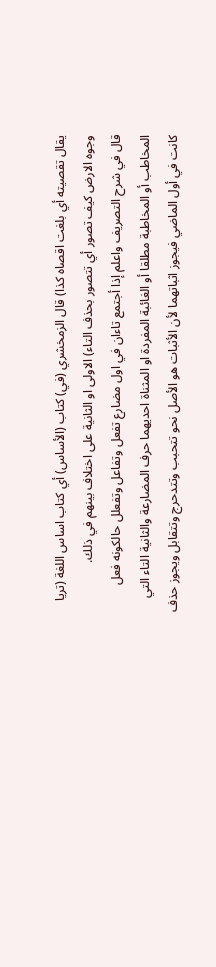يقال تقصيته أي بلغت اقصاه كذا) قال الزمخشري (في) كتاب (الأساس) أي كتاب اساس اللغة (تريا وجوه الارض كيف تصور أي تتصور بحذف التاء) الاولى او الثانية على اختلاف بينهم في ذلك.
قال في شرح التصريف واعلم إذا أجتمع تاءان في اول مضارع تفعل وتفاعل وتفعلل حالكونه فعل المخاطب أو المخاطبة مطلقا أو الغائبة المفردة او المثناة احديهما حرف المضارعة والثانية التاء التي كانت في أول الماضي فيجوز اثباتهما لأن الأثبات هو الأصل نحو تتحبب وتتدحرج وتتقابل ويجوز حذف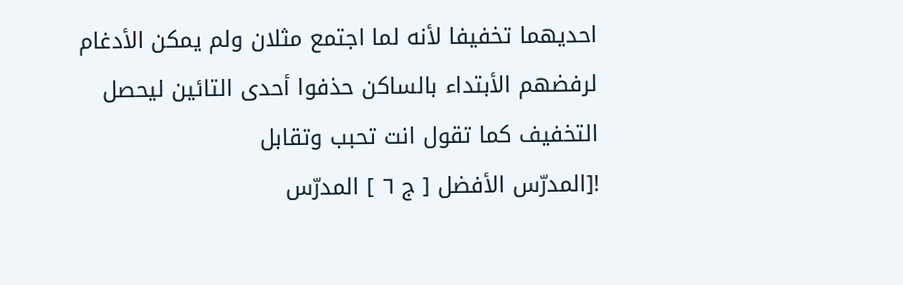احديهما تخفيفا لأنه لما اجتمع مثلان ولم يمكن الأدغام لرفضهم الأبتداء بالساكن حذفوا أحدى التائين ليحصل التخفيف كما تقول انت تحبب وتقابل
![المدرّس الأفضل [ ج ٦ ] المدرّس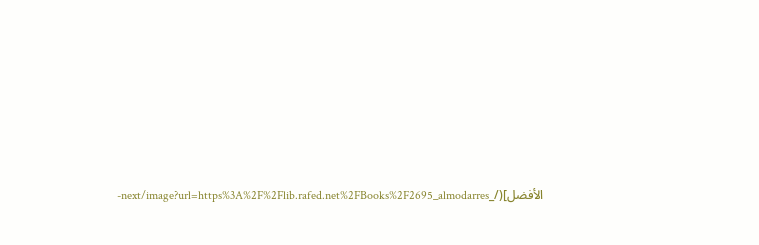الأفضل](/_next/image?url=https%3A%2F%2Flib.rafed.net%2FBooks%2F2695_almodarres-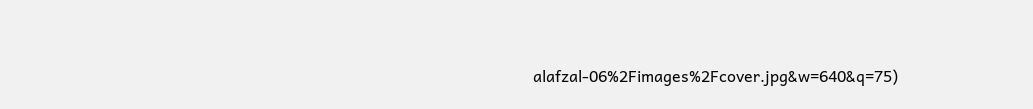alafzal-06%2Fimages%2Fcover.jpg&w=640&q=75)